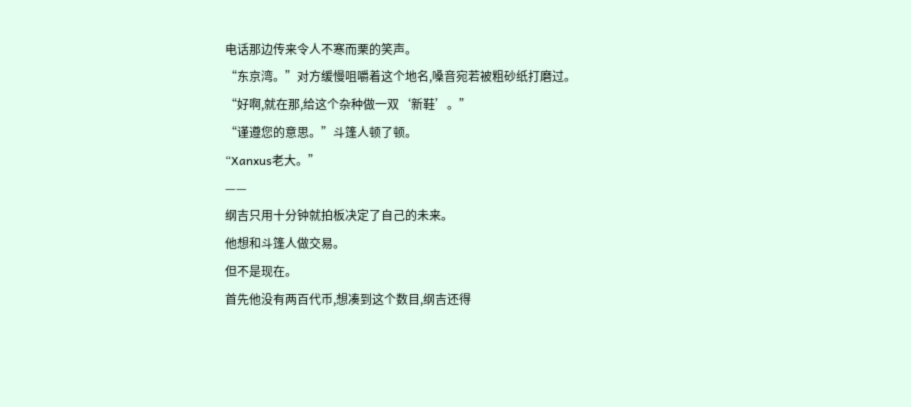电话那边传来令人不寒而栗的笑声。
“东京湾。”对方缓慢咀嚼着这个地名,嗓音宛若被粗砂纸打磨过。
“好啊,就在那,给这个杂种做一双‘新鞋’。”
“谨遵您的意思。”斗篷人顿了顿。
“Xanxus老大。”
——
纲吉只用十分钟就拍板决定了自己的未来。
他想和斗篷人做交易。
但不是现在。
首先他没有两百代币,想凑到这个数目,纲吉还得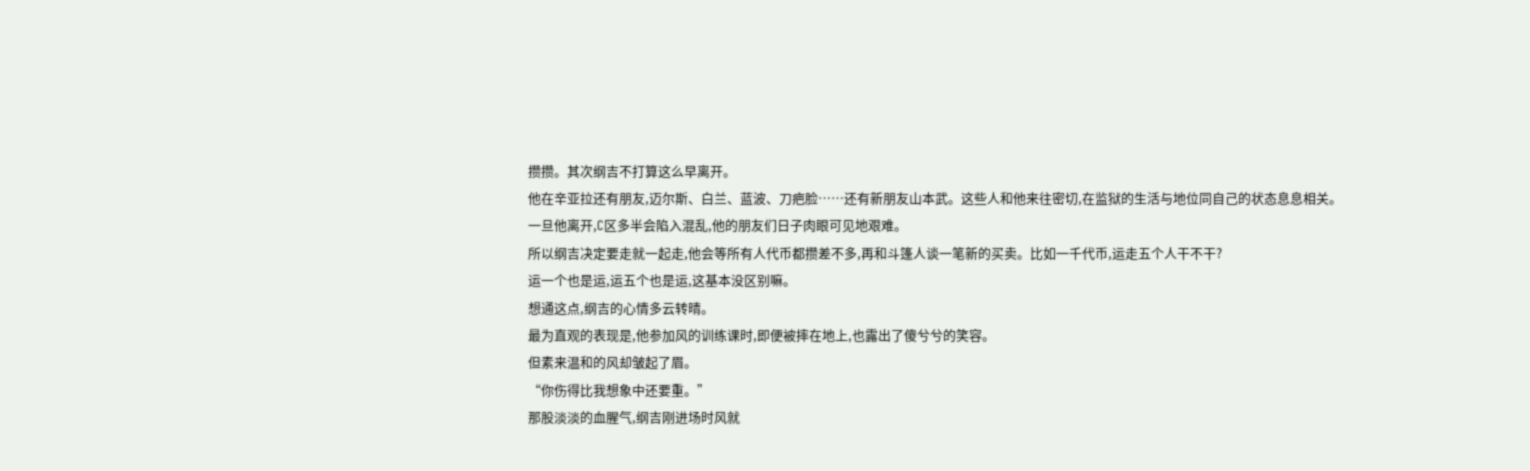攒攒。其次纲吉不打算这么早离开。
他在辛亚拉还有朋友,迈尔斯、白兰、蓝波、刀疤脸……还有新朋友山本武。这些人和他来往密切,在监狱的生活与地位同自己的状态息息相关。
一旦他离开,C区多半会陷入混乱,他的朋友们日子肉眼可见地艰难。
所以纲吉决定要走就一起走,他会等所有人代币都攒差不多,再和斗篷人谈一笔新的买卖。比如一千代币,运走五个人干不干?
运一个也是运,运五个也是运,这基本没区别嘛。
想通这点,纲吉的心情多云转晴。
最为直观的表现是,他参加风的训练课时,即便被摔在地上,也露出了傻兮兮的笑容。
但素来温和的风却皱起了眉。
“你伤得比我想象中还要重。”
那股淡淡的血腥气,纲吉刚进场时风就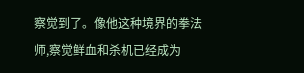察觉到了。像他这种境界的拳法师,察觉鲜血和杀机已经成为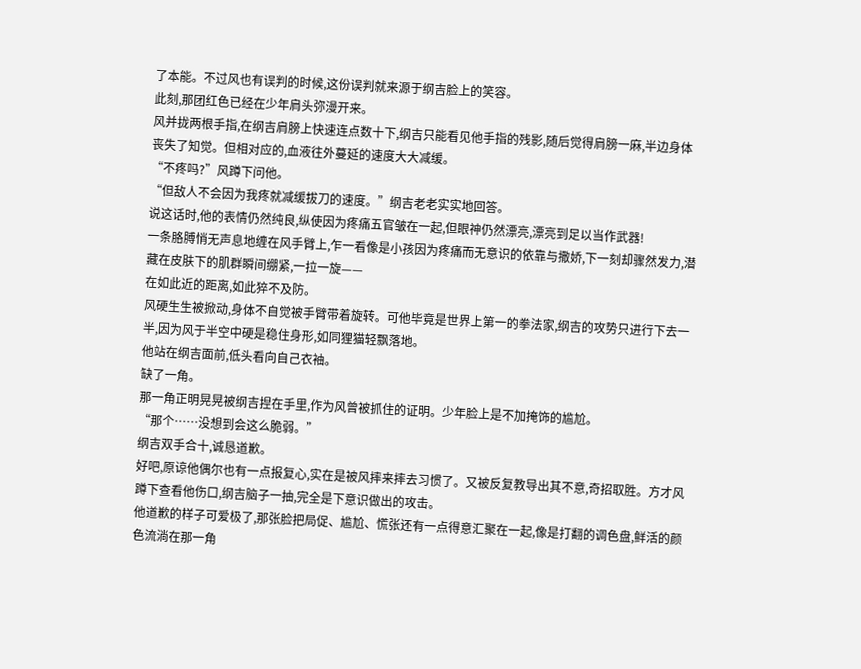了本能。不过风也有误判的时候,这份误判就来源于纲吉脸上的笑容。
此刻,那团红色已经在少年肩头弥漫开来。
风并拢两根手指,在纲吉肩膀上快速连点数十下,纲吉只能看见他手指的残影,随后觉得肩膀一麻,半边身体丧失了知觉。但相对应的,血液往外蔓延的速度大大减缓。
“不疼吗?”风蹲下问他。
“但敌人不会因为我疼就减缓拔刀的速度。”纲吉老老实实地回答。
说这话时,他的表情仍然纯良,纵使因为疼痛五官皱在一起,但眼神仍然漂亮,漂亮到足以当作武器!
一条胳膊悄无声息地缠在风手臂上,乍一看像是小孩因为疼痛而无意识的依靠与撒娇,下一刻却骤然发力,潜藏在皮肤下的肌群瞬间绷紧,一拉一旋——
在如此近的距离,如此猝不及防。
风硬生生被掀动,身体不自觉被手臂带着旋转。可他毕竟是世界上第一的拳法家,纲吉的攻势只进行下去一半,因为风于半空中硬是稳住身形,如同狸猫轻飘落地。
他站在纲吉面前,低头看向自己衣袖。
缺了一角。
那一角正明晃晃被纲吉捏在手里,作为风曾被抓住的证明。少年脸上是不加掩饰的尴尬。
“那个……没想到会这么脆弱。”
纲吉双手合十,诚恳道歉。
好吧,原谅他偶尔也有一点报复心,实在是被风摔来摔去习惯了。又被反复教导出其不意,奇招取胜。方才风蹲下查看他伤口,纲吉脑子一抽,完全是下意识做出的攻击。
他道歉的样子可爱极了,那张脸把局促、尴尬、慌张还有一点得意汇聚在一起,像是打翻的调色盘,鲜活的颜色流淌在那一角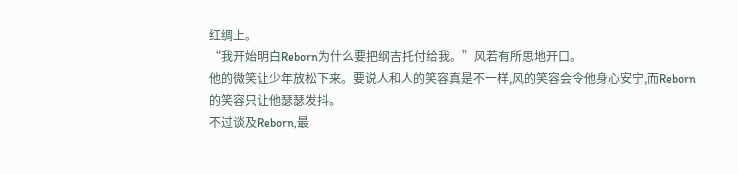红绸上。
“我开始明白Reborn为什么要把纲吉托付给我。”风若有所思地开口。
他的微笑让少年放松下来。要说人和人的笑容真是不一样,风的笑容会令他身心安宁,而Reborn的笑容只让他瑟瑟发抖。
不过谈及Reborn,最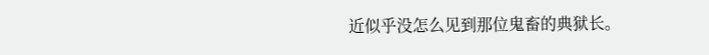近似乎没怎么见到那位鬼畜的典狱长。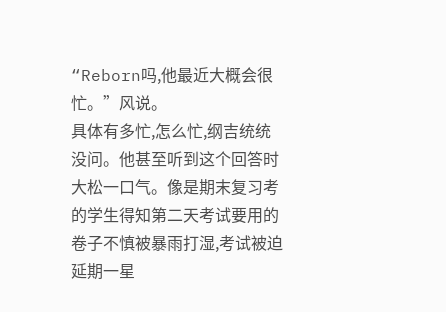“Reborn吗,他最近大概会很忙。”风说。
具体有多忙,怎么忙,纲吉统统没问。他甚至听到这个回答时大松一口气。像是期末复习考的学生得知第二天考试要用的卷子不慎被暴雨打湿,考试被迫延期一星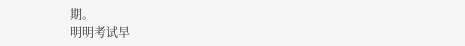期。
明明考试早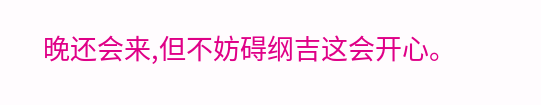晚还会来,但不妨碍纲吉这会开心。